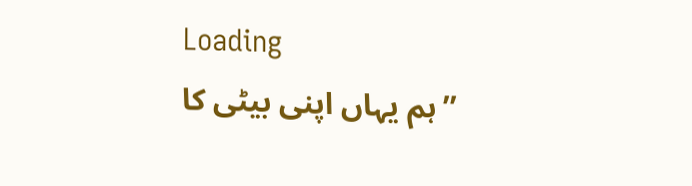Loading
’’ہم یہاں اپنی بیٹی کا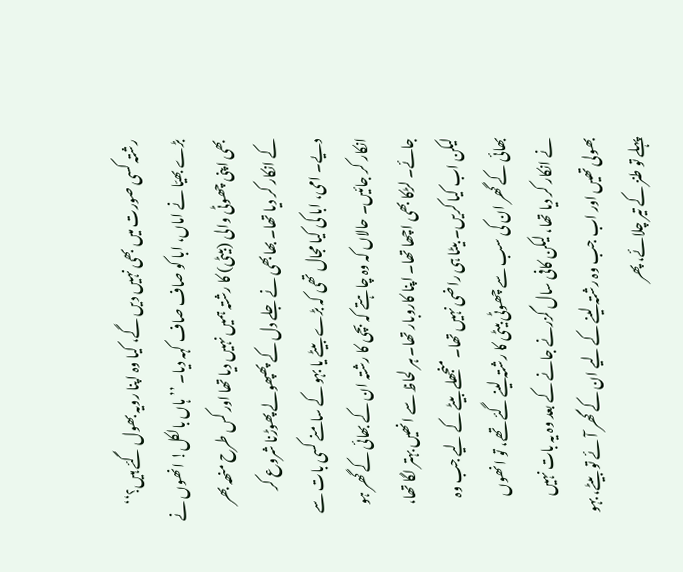رشتہ کسی صورت میں بھی نہیں دیں گے، کیا وہ اپنا رویہ بھول گئے ہیں؟‘‘ بڑے بھیّا نے اماں، ابا کو صاف صاف کہہ دیا۔ ’’ہاں بالکل! انھوں نے بھی اپنی چھوٹی والی (بیٹی) کا رشتہ ہمیں نہیں دیا تھا اور کس طرح منھہ بھر کے انکار کر دیا تھا۔ بھابھی نے جلے دل کے پھپھولے پھوڑنا شروع کر دیے۔ امی، ابا کی کیا مجال تھی کہ بڑے بیٹے یا بہو کے سامنے کسی بات سے انکار کر جائیں۔ حالاں کہ وہ چاہتے کہ بچی کا رشتہ ان کے بھائی کے گھر ہو جائے۔ لڑکا بھی اچھا تھا۔ اپنا کاروبار تھا۔ ہر لحاظ سے انھیں بہتر لگا تھا، لیکن اب کیا کریں۔ بیٹا ہی راضی نہیں تھا۔ منجھلے بیٹے کے لیے جب وہ بھائی کے گھر ان کی سب سے چھوٹی بیٹی کا رشتہ لینے گئے تھے، تو انھوں نے انکار کر دیا تھا، لیکن کافی سال گزرنے جانے کے بعد وہ یہ بات نہیں بھولی تھیں اور اب جب وہ رشتہ لینے کے لیے ان کے گھر آئے تو بیٹے، بہو پہلے تو طنز کے تیر چلائے، پھر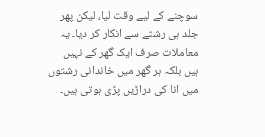سوچنے کے لیے وقت لیا، لیکن پھر جلد ہی رشتے سے انکار کر دیا۔ یہ معاملات صرف ایک گھر کے نہیں ہیں بلکہ ہر گھر میں خاندانی رشتوں میں انا کی دراڑیں پڑی ہوتی ہیں۔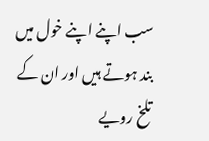سب اپنے اپنے خول میں بند ہوتے ہیں اور ان کے تلخ رویے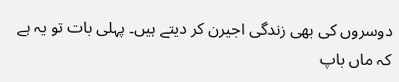دوسروں کی بھی زندگی اجیرن کر دیتے ہیں۔ پہلی بات تو یہ ہے کہ ماں باپ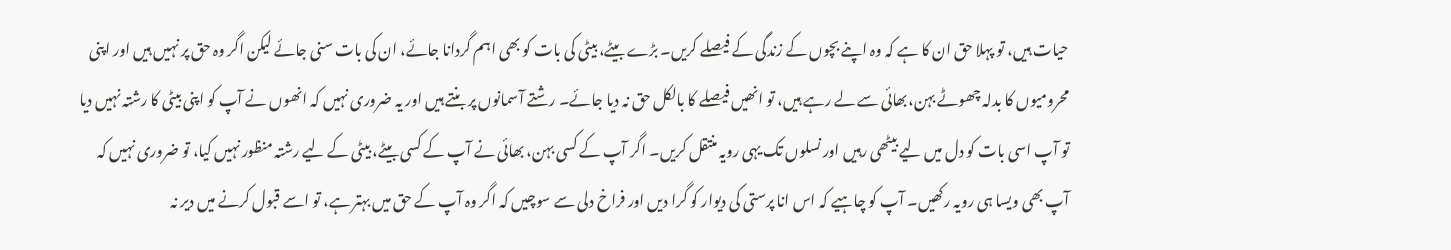حیات ہیں، تو پہلا حق ان کا ہے کہ وہ اپنے بچوں کے زندگی کے فیصلے کریں۔ بڑے بیٹے، بیٹی کی بات کو بھی اہم گردانا جائے، ان کی بات سنی جائے لیکن اگر وہ حق پر نہیں ہیں اور اپنی محرومیوں کا بدلہ چھوٹے بہن،بھائی سے لے رہے ہیں، تو انھیں فیصلے کا بالکل حق نہ دیا جائے۔ رشتے آسمانوں پر بنتے ہیں اور یہ ضروری نہیں کہ انھوں نے آپ کو اپنی بیٹی کا رشتہ نہیں دیا تو آپ اسی بات کو دل میں لیے بیٹھی رہیں اور نسلوں تک یہی رویہ منتقل کریں۔ اگر آپ کے کسی بہن، بھائی نے آپ کے کسی بیٹے، بیٹی کے لیے رشتہ منظور نہیں کیا، تو ضروری نہیں کہ آپ بھی ویسا ہی رویہ رکھیں۔ آپ کو چاہیے کہ اس انا پرستی کی دیوار کو گرا دیں اور فراخ دلی سے سوچیں کہ اگر وہ آپ کے حق میں بہتر ہے، تو اسے قبول کرنے میں دیر نہ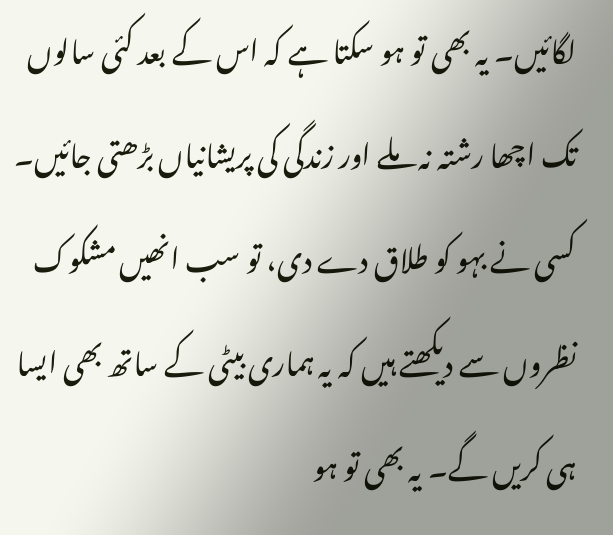لگائیں۔ یہ بھی تو ہو سکتا ہے کہ اس کے بعد کئی سالوں تک اچھا رشتہ نہ ملے اور زندگی کی پریشانیاں بڑھتی جائیں۔ کسی نے بہو کو طلاق دے دی، تو سب انھیں مشکوک نظروں سے دیکھتے ہیں کہ یہ ہماری بیٹی کے ساتھ بھی ایسا ہی کریں گے۔ یہ بھی تو ہو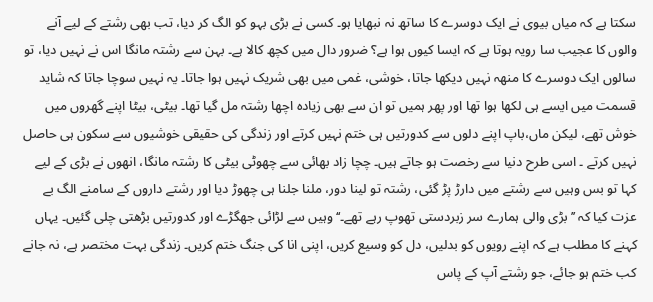سکتا ہے کہ میاں بیوی نے ایک دوسرے کا ساتھ نہ نبھایا ہو۔ کسی نے بڑی بہو کو الگ کر دیا، تب بھی رشتے کے لیے آنے والوں کا عجیب سا رویہ ہوتا ہے کہ ایسا کیوں ہوا ہے؟ ضرور دال میں کچھ کالا ہے۔ بہن سے رشتہ مانگا اس نے نہیں دیا، تو سالوں ایک دوسرے کا منھہ نہیں دیکھا جاتا، خوشی، غمی میں بھی شریک نہیں ہوا جاتا۔ یہ نہیں سوچا جاتا کہ شاید قسمت میں ایسے ہی لکھا ہوا تھا اور پھر ہمیں تو ان سے بھی زیادہ اچھا رشتہ مل گیا تھا۔ بیٹی، بیٹا اپنے گھروں میں خوش تھے، لیکن ماں،باپ اپنے دلوں سے کدورتیں ہی ختم نہیں کرتے اور زندگی کی حقیقی خوشیوں سے سکون ہی حاصل نہیں کرتے ۔ اسی طرح دنیا سے رخصت ہو جاتے ہیں۔ چچا زاد بھائی سے چھوٹی بیٹی کا رشتہ مانگا، انھوں نے بڑی کے لیے کہا تو بس وہیں سے رشتے میں دارڑ پڑ گئی، رشتہ تو لینا دور، ملنا جلنا ہی چھوڑ دیا اور رشتے داروں کے سامنے الگ بے عزت کیا کہ ’’بڑی والی ہمارے سر زبردستی تھوپ رہے تھے۔‘‘ وہیں سے لڑائی جھگڑے اور کدورتیں بڑھتی چلی گئیں۔ یہاں کہنے کا مطلب ہے کہ اپنے رویوں کو بدلیں، دل کو وسیع کریں، اپنی انا کی جنگ ختم کریں۔ زندگی بہت مختصر ہے، نہ جانے کب ختم ہو جائے، جو رشتے آپ کے پاس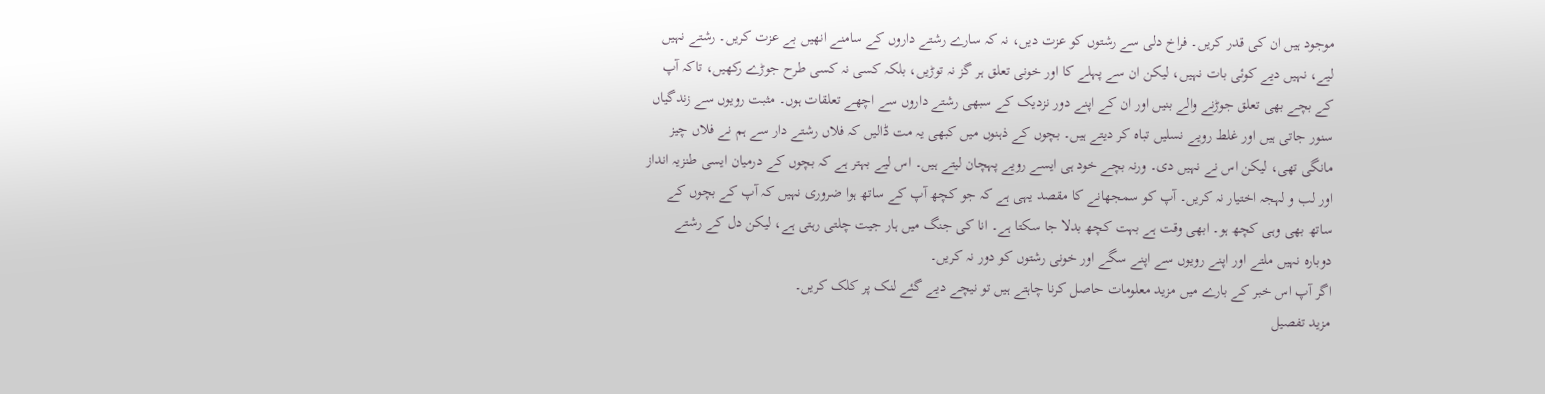موجود ہیں ان کی قدر کریں۔ فراخ دلی سے رشتوں کو عزت دیں، نہ کہ سارے رشتے داروں کے سامنے انھیں بے عزت کریں۔ رشتے نہیں لیے، نہیں دیے کوئی بات نہیں، لیکن ان سے پہلے کا اور خونی تعلق ہر گز نہ توڑیں، بلکہ کسی نہ کسی طرح جوڑے رکھیں، تاکہ آپ کے بچے بھی تعلق جوڑنے والے بنیں اور ان کے اپنے دور نزدیک کے سبھی رشتے داروں سے اچھے تعلقات ہوں۔ مثبت رویوں سے زندگیاں سنور جاتی ہیں اور غلط رویے نسلیں تباہ کر دیتے ہیں۔ بچوں کے ذہنوں میں کبھی یہ مت ڈالیں کہ فلاں رشتے دار سے ہم نے فلاں چیز مانگی تھی، لیکن اس نے نہیں دی۔ ورنہ بچے خود ہی ایسے رویے پہچان لیتے ہیں۔ اس لیے بہتر ہے کہ بچوں کے درمیان ایسی طنزیہ انداز اور لب و لہجہ اختیار نہ کریں۔ آپ کو سمجھانے کا مقصد یہی ہے کہ جو کچھ آپ کے ساتھ ہوا ضروری نہیں کہ آپ کے بچوں کے ساتھ بھی وہی کچھ ہو۔ ابھی وقت ہے بہت کچھ بدلا جا سکتا ہے۔ انا کی جنگ میں ہار جیت چلتی رہتی ہے، لیکن دل کے رشتے دوبارہ نہیں ملتے اور اپنے رویوں سے اپنے سگے اور خونی رشتوں کو دور نہ کریں۔
اگر آپ اس خبر کے بارے میں مزید معلومات حاصل کرنا چاہتے ہیں تو نیچے دیے گئے لنک پر کلک کریں۔
مزید تفصیل